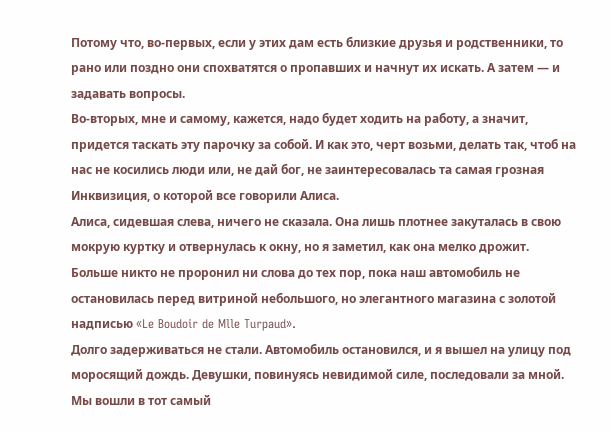Потому что, во-первых, если у этих дам есть близкие друзья и родственники, то рано или поздно они спохватятся о пропавших и начнут их искать. А затем — и задавать вопросы.
Во-вторых, мне и самому, кажется, надо будет ходить на работу, а значит, придется таскать эту парочку за собой. И как это, черт возьми, делать так, чтоб на нас не косились люди или, не дай бог, не заинтересовалась та самая грозная Инквизиция, о которой все говорили Алиса.
Алиса, сидевшая слева, ничего не сказала. Она лишь плотнее закуталась в свою мокрую куртку и отвернулась к окну, но я заметил, как она мелко дрожит.
Больше никто не проронил ни слова до тех пор, пока наш автомобиль не остановилась перед витриной небольшого, но элегантного магазина с золотой надписью «Le Boudoir de Mlle Turpaud».
Долго задерживаться не стали. Автомобиль остановился, и я вышел на улицу под моросящий дождь. Девушки, повинуясь невидимой силе, последовали за мной. Мы вошли в тот самый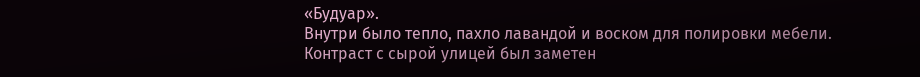«Будуар».
Внутри было тепло, пахло лавандой и воском для полировки мебели. Контраст с сырой улицей был заметен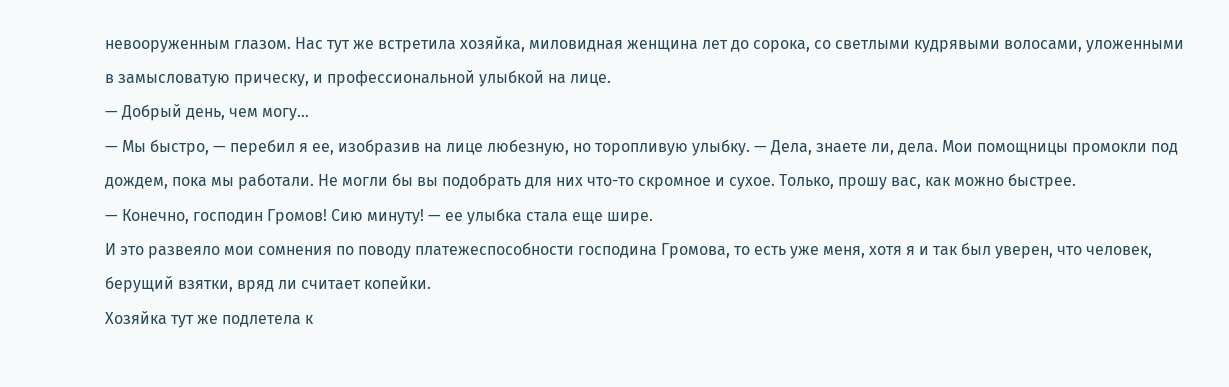невооруженным глазом. Нас тут же встретила хозяйка, миловидная женщина лет до сорока, со светлыми кудрявыми волосами, уложенными в замысловатую прическу, и профессиональной улыбкой на лице.
— Добрый день, чем могу…
— Мы быстро, — перебил я ее, изобразив на лице любезную, но торопливую улыбку. — Дела, знаете ли, дела. Мои помощницы промокли под дождем, пока мы работали. Не могли бы вы подобрать для них что-то скромное и сухое. Только, прошу вас, как можно быстрее.
— Конечно, господин Громов! Сию минуту! — ее улыбка стала еще шире.
И это развеяло мои сомнения по поводу платежеспособности господина Громова, то есть уже меня, хотя я и так был уверен, что человек, берущий взятки, вряд ли считает копейки.
Хозяйка тут же подлетела к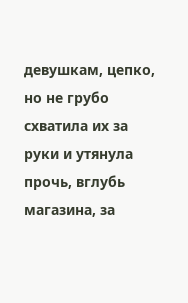девушкам, цепко, но не грубо схватила их за руки и утянула прочь, вглубь магазина, за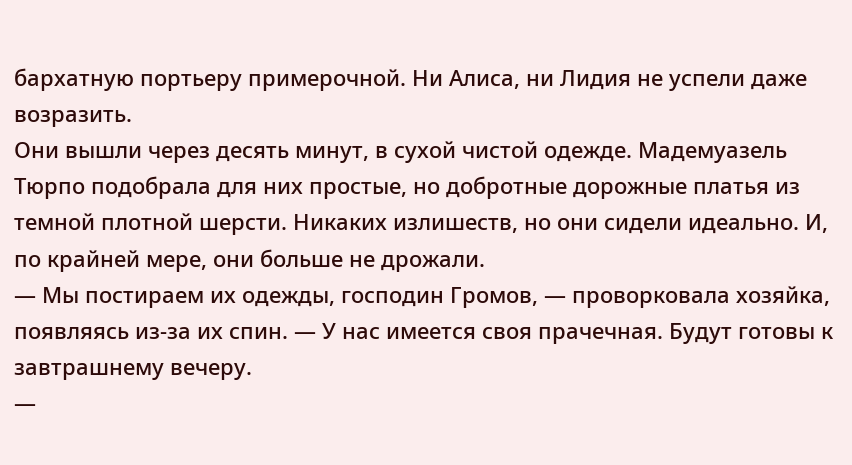бархатную портьеру примерочной. Ни Алиса, ни Лидия не успели даже возразить.
Они вышли через десять минут, в сухой чистой одежде. Мадемуазель Тюрпо подобрала для них простые, но добротные дорожные платья из темной плотной шерсти. Никаких излишеств, но они сидели идеально. И, по крайней мере, они больше не дрожали.
— Мы постираем их одежды, господин Громов, — проворковала хозяйка, появляясь из-за их спин. — У нас имеется своя прачечная. Будут готовы к завтрашнему вечеру.
—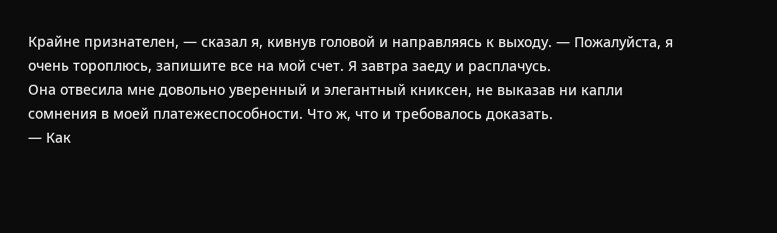Крайне признателен, — сказал я, кивнув головой и направляясь к выходу. — Пожалуйста, я очень тороплюсь, запишите все на мой счет. Я завтра заеду и расплачусь.
Она отвесила мне довольно уверенный и элегантный книксен, не выказав ни капли сомнения в моей платежеспособности. Что ж, что и требовалось доказать.
— Как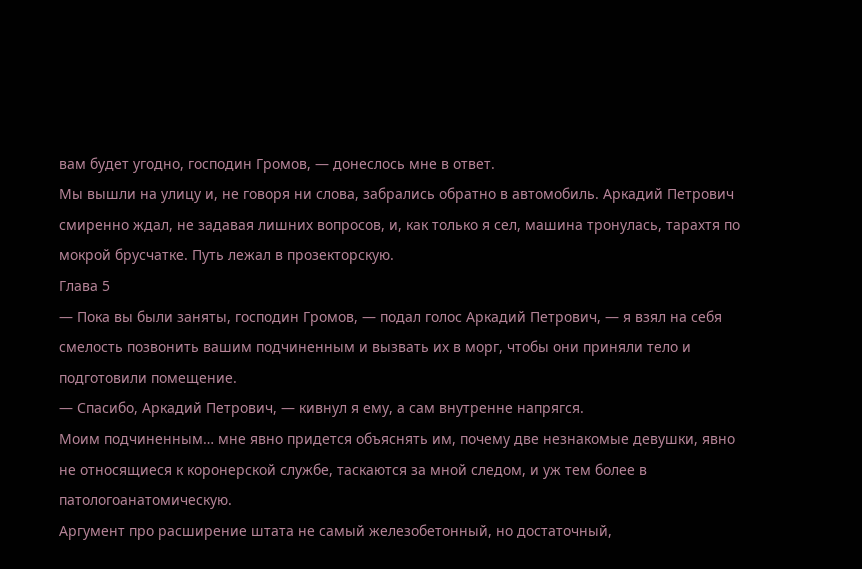вам будет угодно, господин Громов, — донеслось мне в ответ.
Мы вышли на улицу и, не говоря ни слова, забрались обратно в автомобиль. Аркадий Петрович смиренно ждал, не задавая лишних вопросов, и, как только я сел, машина тронулась, тарахтя по мокрой брусчатке. Путь лежал в прозекторскую.
Глава 5
— Пока вы были заняты, господин Громов, — подал голос Аркадий Петрович, — я взял на себя смелость позвонить вашим подчиненным и вызвать их в морг, чтобы они приняли тело и подготовили помещение.
— Спасибо, Аркадий Петрович, — кивнул я ему, а сам внутренне напрягся.
Моим подчиненным… мне явно придется объяснять им, почему две незнакомые девушки, явно не относящиеся к коронерской службе, таскаются за мной следом, и уж тем более в патологоанатомическую.
Аргумент про расширение штата не самый железобетонный, но достаточный,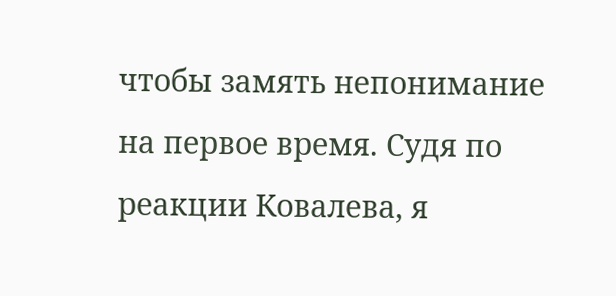чтобы замять непонимание на первое время. Судя по реакции Ковалева, я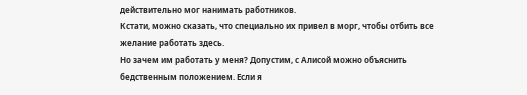действительно мог нанимать работников.
Кстати, можно сказать, что специально их привел в морг, чтобы отбить все желание работать здесь.
Но зачем им работать у меня? Допустим, с Алисой можно объяснить бедственным положением. Если я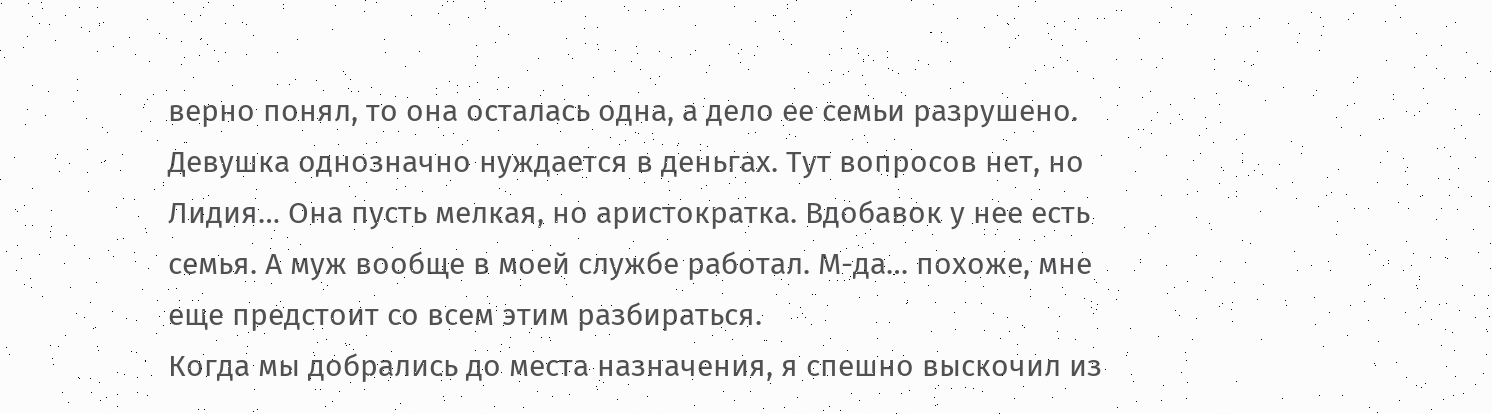верно понял, то она осталась одна, а дело ее семьи разрушено. Девушка однозначно нуждается в деньгах. Тут вопросов нет, но Лидия… Она пусть мелкая, но аристократка. Вдобавок у нее есть семья. А муж вообще в моей службе работал. М-да… похоже, мне еще предстоит со всем этим разбираться.
Когда мы добрались до места назначения, я спешно выскочил из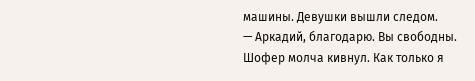машины. Девушки вышли следом.
— Аркадий, благодарю. Вы свободны.
Шофер молча кивнул. Как только я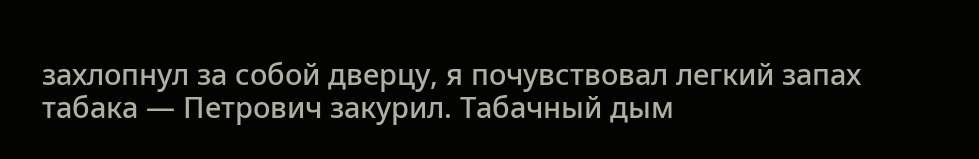захлопнул за собой дверцу, я почувствовал легкий запах табака — Петрович закурил. Табачный дым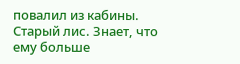повалил из кабины. Старый лис. Знает, что ему больше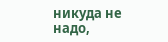никуда не надо,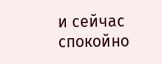и сейчас спокойно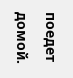поедет домой.